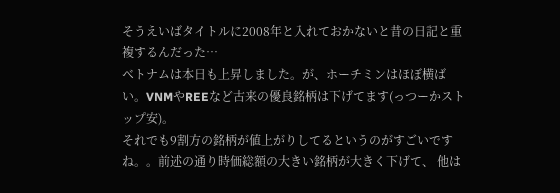そうえいばタイトルに2008年と入れておかないと昔の日記と重複するんだった…
ベトナムは本日も上昇しました。が、ホーチミンはほぼ横ばい。VNMやREEなど古来の優良銘柄は下げてます(っつーかストップ安)。
それでも9割方の銘柄が値上がりしてるというのがすごいですね。。前述の通り時価総額の大きい銘柄が大きく下げて、 他は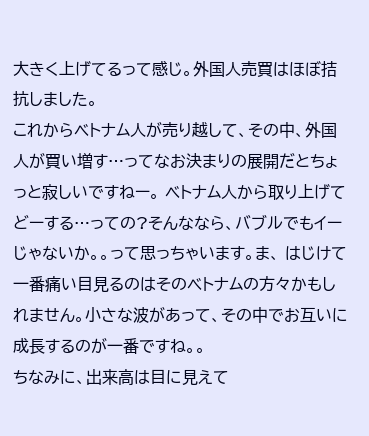大きく上げてるって感じ。外国人売買はほぼ拮抗しました。
これからベトナム人が売り越して、その中、外国人が買い増す…ってなお決まりの展開だとちょっと寂しいですねー。 ベトナム人から取り上げてどーする…っての?そんななら、バブルでもイーじゃないか。。って思っちゃいます。ま、 はじけて一番痛い目見るのはそのベトナムの方々かもしれません。小さな波があって、その中でお互いに成長するのが一番ですね。。
ちなみに、出来高は目に見えて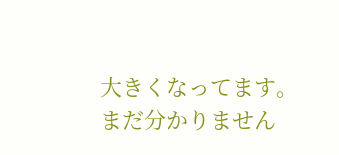大きくなってます。
まだ分かりません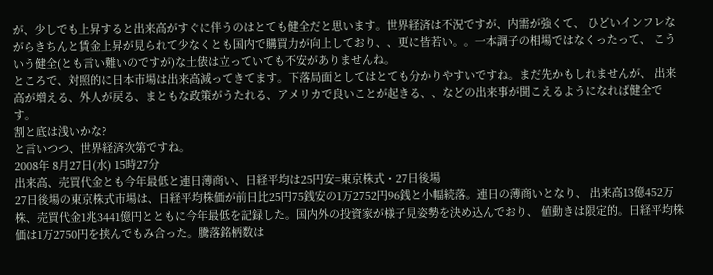が、少しでも上昇すると出来高がすぐに伴うのはとても健全だと思います。世界経済は不況ですが、内需が強くて、 ひどいインフレながらきちんと賃金上昇が見られて少なくとも国内で購買力が向上しており、、更に皆若い。。一本調子の相場ではなくったって、 こういう健全(とも言い難いのですが)な土俵は立っていても不安がありませんね。
ところで、対照的に日本市場は出来高減ってきてます。下落局面としてはとても分かりやすいですね。まだ先かもしれませんが、 出来高が増える、外人が戻る、まともな政策がうたれる、アメリカで良いことが起きる、、などの出来事が聞こえるようになれば健全です。
割と底は浅いかな?
と言いつつ、世界経済次第ですね。
2008年 8月27日(水) 15時27分
出来高、売買代金とも今年最低と連日薄商い、日経平均は25円安=東京株式・27日後場
27日後場の東京株式市場は、日経平均株価が前日比25円75銭安の1万2752円96銭と小幅続落。連日の薄商いとなり、 出来高13億452万株、売買代金1兆3441億円とともに今年最低を記録した。国内外の投資家が様子見姿勢を決め込んでおり、 値動きは限定的。日経平均株価は1万2750円を挟んでもみ合った。騰落銘柄数は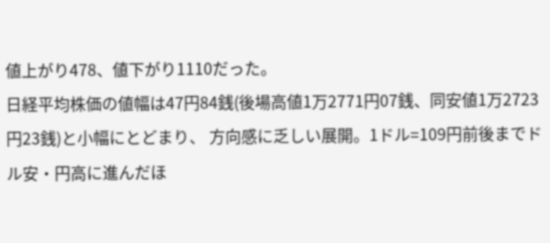値上がり478、値下がり1110だった。
日経平均株価の値幅は47円84銭(後場高値1万2771円07銭、同安値1万2723円23銭)と小幅にとどまり、 方向感に乏しい展開。1ドル=109円前後までドル安・円高に進んだほ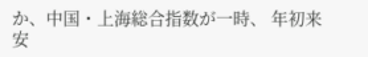か、中国・上海総合指数が一時、 年初来安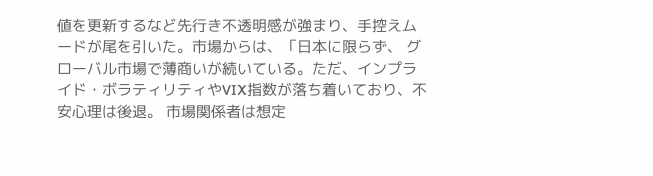値を更新するなど先行き不透明感が強まり、手控えムードが尾を引いた。市場からは、「日本に限らず、 グローバル市場で薄商いが続いている。ただ、インプライド・ボラティリティやVIX指数が落ち着いており、不安心理は後退。 市場関係者は想定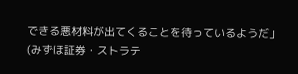できる悪材料が出てくることを待っているようだ」(みずほ証券・ストラテ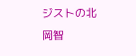ジストの北岡智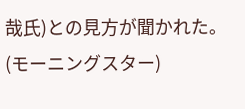哉氏)との見方が聞かれた。 (モーニングスター)